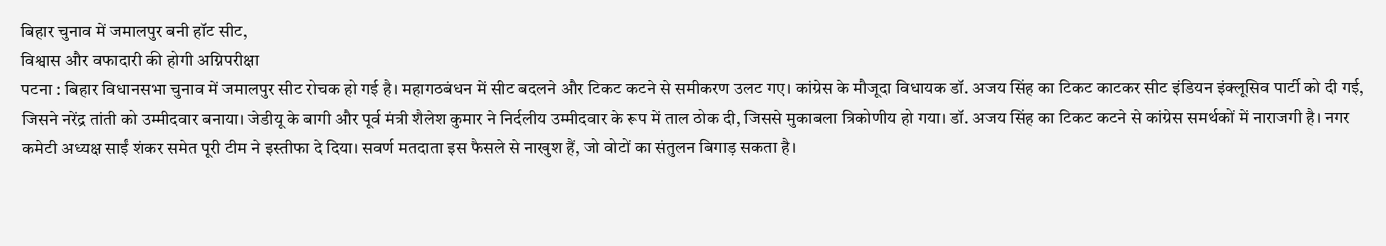बिहार चुनाव में जमालपुर बनी हॉट सीट,
विश्वास और वफादारी की होगी अग्निपरीक्षा
पटना : बिहार विधानसभा चुनाव में जमालपुर सीट रोचक हो गई है। महागठबंधन में सीट बदलने और टिकट कटने से समीकरण उलट गए। कांग्रेस के मौजूदा विधायक डॉ. अजय सिंह का टिकट काटकर सीट इंडियन इंक्लूसिव पार्टी को दी गई, जिसने नरेंद्र तांती को उम्मीदवार बनाया। जेडीयू के बागी और पूर्व मंत्री शैलेश कुमार ने निर्दलीय उम्मीदवार के रूप में ताल ठोक दी, जिससे मुकाबला त्रिकोणीय हो गया। डॉ. अजय सिंह का टिकट कटने से कांग्रेस समर्थकों में नाराजगी है। नगर कमेटी अध्यक्ष साईं शंकर समेत पूरी टीम ने इस्तीफा दे दिया। सवर्ण मतदाता इस फैसले से नाखुश हैं, जो वोटों का संतुलन बिगाड़ सकता है।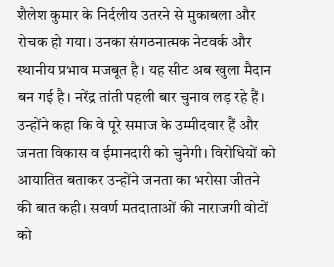शैलेश कुमार के निर्दलीय उतरने से मुकाबला और रोचक हो गया। उनका संगठनात्मक नेटवर्क और स्थानीय प्रभाव मजबूत है। यह सीट अब खुला मैदान बन गई है। नरेंद्र तांती पहली बार चुनाव लड़ रहे हैं। उन्होंने कहा कि वे पूरे समाज के उम्मीदवार हैं और जनता विकास व ईमानदारी को चुनेगी। विरोधियों को आयातित बताकर उन्होंने जनता का भरोसा जीतने की बात कही। सवर्ण मतदाताओं की नाराजगी वोटों को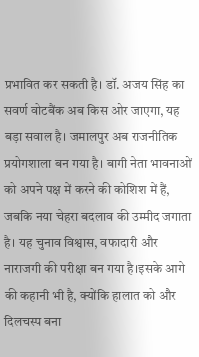प्रभावित कर सकती है। डॉ. अजय सिंह का सवर्ण वोटबैंक अब किस ओर जाएगा, यह बड़ा सवाल है। जमालपुर अब राजनीतिक प्रयोगशाला बन गया है। बागी नेता भावनाओं को अपने पक्ष में करने की कोशिश में हैं, जबकि नया चेहरा बदलाव की उम्मीद जगाता है। यह चुनाव विश्वास, वफादारी और नाराजगी की परीक्षा बन गया है।इसके आगे की कहानी भी है, क्योंकि हालात को और दिलचस्प बना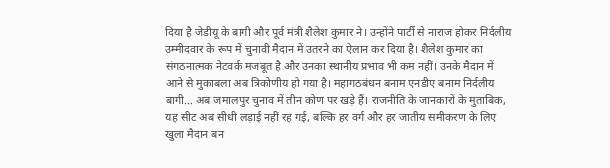दिया है जेडीयू के बागी और पूर्व मंत्री शैलेश कुमार ने। उन्होंने पार्टी से नाराज होकर निर्दलीय उम्मीदवार के रूप में चुनावी मैदान में उतरने का ऐलान कर दिया है। शैलेश कुमार का संगठनात्मक नेटवर्क मजबूत है और उनका स्थानीय प्रभाव भी कम नहीं। उनके मैदान में आने से मुकाबला अब त्रिकोणीय हो गया है। महागठबंधन बनाम एनडीए बनाम निर्दलीय बागी… अब जमालपुर चुनाव में तीन कोण पर खड़े हैं। राजनीति के जानकारों के मुताबिक, यह सीट अब सीधी लड़ाई नहीं रह गई, बल्कि हर वर्ग और हर जातीय समीकरण के लिए खुला मैदान बन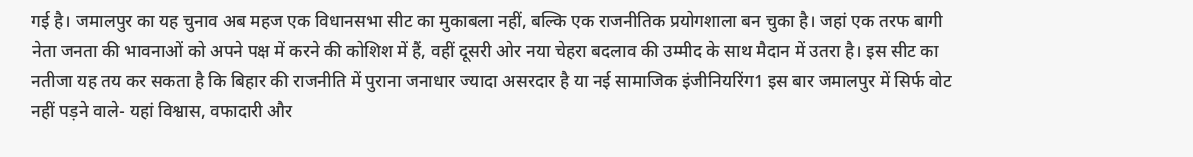गई है। जमालपुर का यह चुनाव अब महज एक विधानसभा सीट का मुकाबला नहीं, बल्कि एक राजनीतिक प्रयोगशाला बन चुका है। जहां एक तरफ बागी नेता जनता की भावनाओं को अपने पक्ष में करने की कोशिश में हैं, वहीं दूसरी ओर नया चेहरा बदलाव की उम्मीद के साथ मैदान में उतरा है। इस सीट का नतीजा यह तय कर सकता है कि बिहार की राजनीति में पुराना जनाधार ज्यादा असरदार है या नई सामाजिक इंजीनियरिंग1 इस बार जमालपुर में सिर्फ वोट नहीं पड़ने वाले- यहां विश्वास, वफादारी और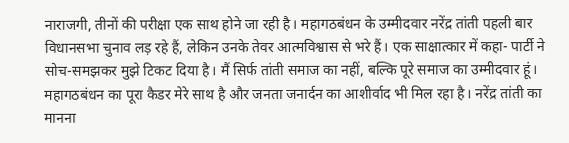नाराजगी, तीनों की परीक्षा एक साथ होने जा रही है। महागठबंधन के उम्मीदवार नरेंद्र तांती पहली बार विधानसभा चुनाव लड़ रहे हैं, लेकिन उनके तेवर आत्मविश्वास से भरे हैं। एक साक्षात्कार में कहा- पार्टी ने सोच-समझकर मुझे टिकट दिया है। मैं सिर्फ तांती समाज का नहीं, बल्कि पूरे समाज का उम्मीदवार हूं। महागठबंधन का पूरा कैडर मेरे साथ है और जनता जनार्दन का आशीर्वाद भी मिल रहा है। नरेंद्र तांती का मानना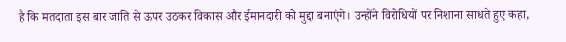है कि मतदाता इस बार जाति से ऊपर उठकर विकास और ईमानदारी को मुद्दा बनाएंगे। उन्होंने विरोधियों पर निशाना साधते हुए कहा,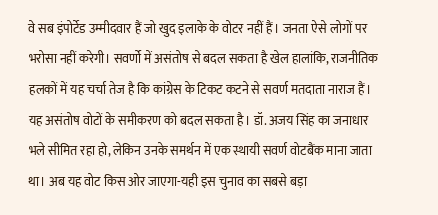वे सब इंपोर्टेड उम्मीदवार हैं जो खुद इलाके के वोटर नहीं हैं। जनता ऐसे लोगों पर भरोसा नहीं करेगी। सवर्णो में असंतोष से बदल सकता है खेल हालांकि, राजनीतिक हलकों में यह चर्चा तेज है कि कांग्रेस के टिकट कटने से सवर्ण मतदाता नाराज हैं। यह असंतोष वोटों के समीकरण को बदल सकता है। डॉ. अजय सिंह का जनाधार भले सीमित रहा हो, लेकिन उनके समर्थन में एक स्थायी सवर्ण वोटबैंक माना जाता था। अब यह वोट किस ओर जाएगा-यही इस चुनाव का सबसे बड़ा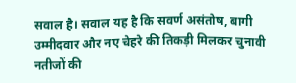सवाल है। सवाल यह है कि सवर्ण असंतोष, बागी उम्मीदवार और नए चेहरे की तिकड़ी मिलकर चुनावी नतीजों की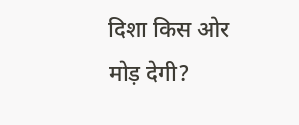दिशा किस ओर मोड़ देगी?